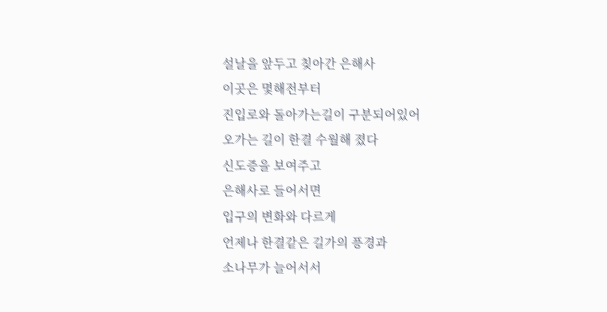설날을 앞두고 칮아간 은해사
이곳은 몇해전부터
진입로와 돌아가는길이 구분되어있어
오가는 길이 한결 수월해 졌다
신도증을 보여주고
은해사로 들어서면
입구의 변화와 다르게
언제나 한결같은 길가의 픙경과
소나무가 늘어서서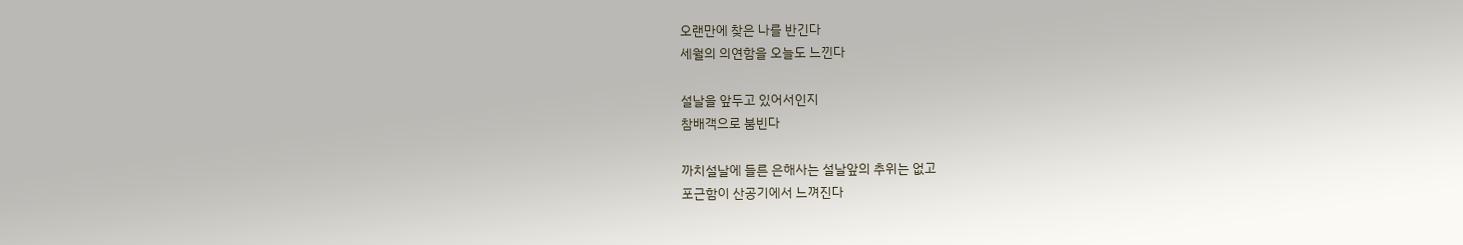오랜만에 찾은 나를 반긴다
세월의 의연함을 오늘도 느낀다

설날을 앞두고 있어서인지
참배객으로 붐빈다

까치설날에 들른 은해사는 설날앞의 추위는 없고
포근함이 산공기에서 느껴진다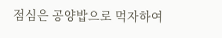점심은 공양밥으로 먹자하여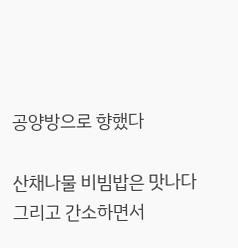공양방으로 향했다

산채나물 비빔밥은 맛나다
그리고 간소하면서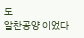도
알찬공양 이었다